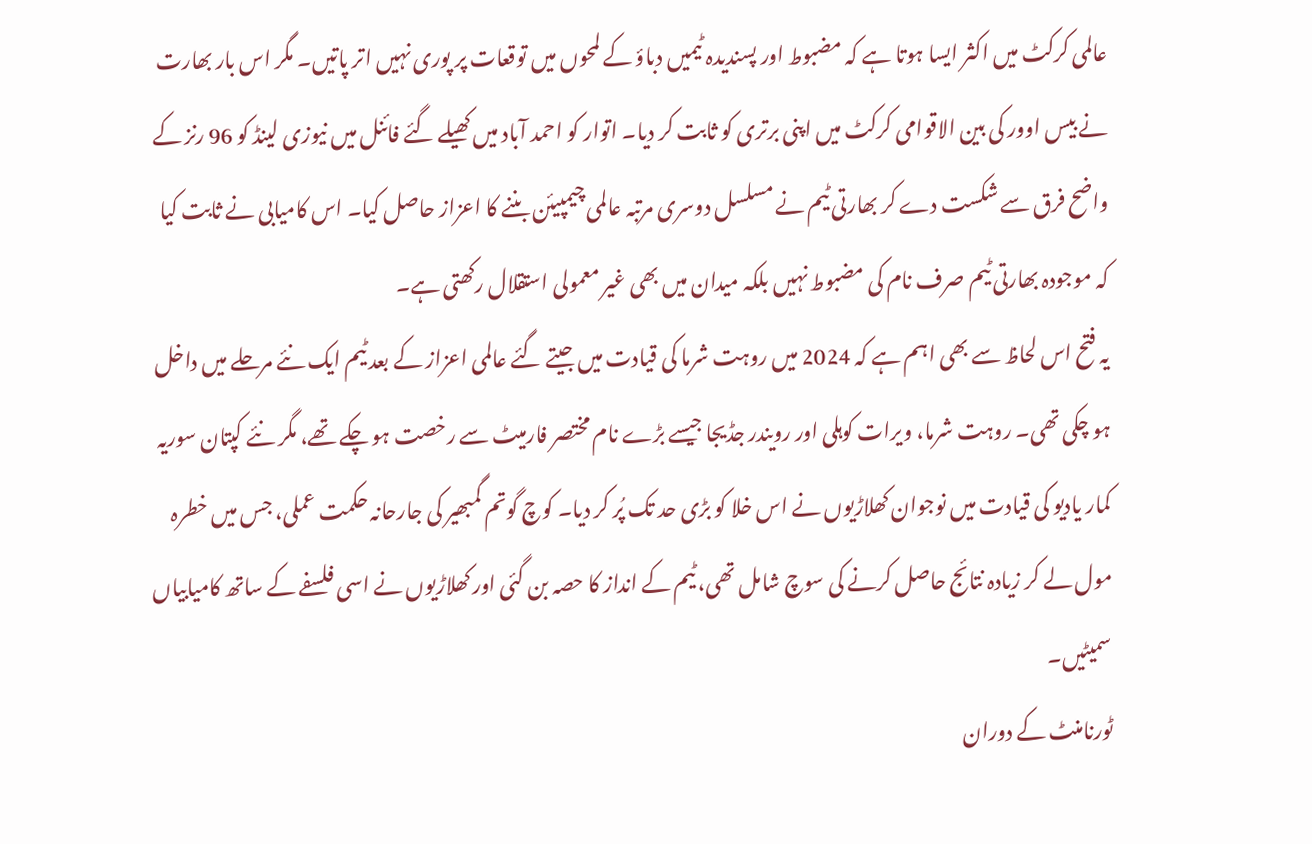عالمی کرکٹ میں اکثر ایسا ہوتا ہے کہ مضبوط اور پسندیدہ ٹیمیں دباؤ کے لمحوں میں توقعات پر پوری نہیں اتر پاتیں۔ مگر اس بار بھارت نے بیس اوور کی بین الاقوامی کرکٹ میں اپنی برتری کو ثابت کر دیا۔ اتوار کو احمد آباد میں کھیلے گئے فائنل میں نیوزی لینڈ کو 96 رنز کے واضح فرق سے شکست دے کر بھارتی ٹیم نے مسلسل دوسری مرتبہ عالمی چیمپیئن بننے کا اعزاز حاصل کیا۔ اس کامیابی نے ثابت کیا کہ موجودہ بھارتی ٹیم صرف نام کی مضبوط نہیں بلکہ میدان میں بھی غیر معمولی استقلال رکھتی ہے۔
یہ فتح اس لحاظ سے بھی اہم ہے کہ 2024 میں روہت شرما کی قیادت میں جیتے گئے عالمی اعزاز کے بعد ٹیم ایک نئے مرحلے میں داخل ہو چکی تھی۔ روہت شرما، ویرات کوہلی اور رویندر جڈیجا جیسے بڑے نام مختصر فارمیٹ سے رخصت ہو چکے تھے، مگر نئے کپتان سوریہ کمار یادیو کی قیادت میں نوجوان کھلاڑیوں نے اس خلا کو بڑی حد تک پُر کر دیا۔ کوچ گوتم گمبھیر کی جارحانہ حکمت عملی، جس میں خطرہ مول لے کر زیادہ نتائج حاصل کرنے کی سوچ شامل تھی، ٹیم کے انداز کا حصہ بن گئی اور کھلاڑیوں نے اسی فلسفے کے ساتھ کامیابیاں سمیٹیں۔
ٹورنامنٹ کے دوران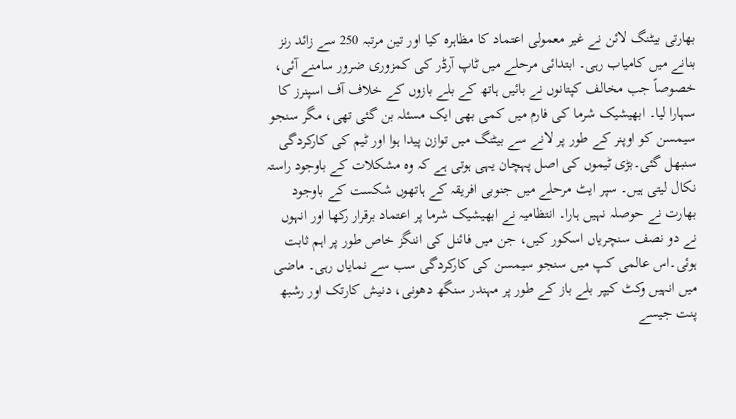بھارتی بیٹنگ لائن نے غیر معمولی اعتماد کا مظاہرہ کیا اور تین مرتبہ 250 سے زائد رنز بنانے میں کامیاب رہی۔ ابتدائی مرحلے میں ٹاپ آرڈر کی کمزوری ضرور سامنے آئی، خصوصاً جب مخالف کپتانوں نے بائیں ہاتھ کے بلے بازوں کے خلاف آف اسپنرز کا سہارا لیا۔ ابھیشیک شرما کی فارم میں کمی بھی ایک مسئلہ بن گئی تھی، مگر سنجو سیمسن کو اوپنر کے طور پر لانے سے بیٹنگ میں توازن پیدا ہوا اور ٹیم کی کارکردگی سنبھل گئی۔بڑی ٹیموں کی اصل پہچان یہی ہوتی ہے کہ وہ مشکلات کے باوجود راستہ نکال لیتی ہیں۔ سپر ایٹ مرحلے میں جنوبی افریقہ کے ہاتھوں شکست کے باوجود بھارت نے حوصلہ نہیں ہارا۔ انتظامیہ نے ابھیشیک شرما پر اعتماد برقرار رکھا اور انہوں نے دو نصف سنچریاں اسکور کیں، جن میں فائنل کی اننگز خاص طور پر اہم ثابت ہوئی۔اس عالمی کپ میں سنجو سیمسن کی کارکردگی سب سے نمایاں رہی۔ ماضی میں انہیں وکٹ کیپر بلے باز کے طور پر مہندر سنگھ دھونی، دنیش کارتک اور رشبھ پنت جیسے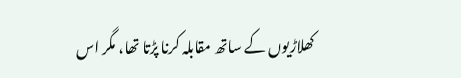کھلاڑیوں کے ساتھ مقابلہ کرنا پڑتا تھا، مگر اس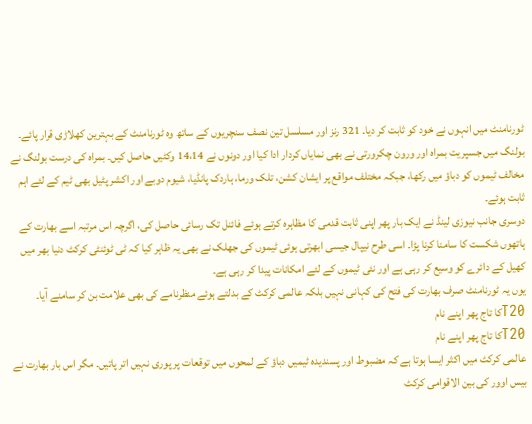ٹورنامنٹ میں انہوں نے خود کو ثابت کر دیا۔ 321 رنز اور مسلسل تین نصف سنچریوں کے ساتھ وہ ٹورنامنٹ کے بہترین کھلاڑی قرار پائے۔
بولنگ میں جسپریت بمراہ اور ورون چکرورتی نے بھی نمایاں کردار ادا کیا اور دونوں نے 14،14 وکٹیں حاصل کیں۔ بمراہ کی درست بولنگ نے مخالف ٹیموں کو دباؤ میں رکھا، جبکہ مختلف مواقع پر ایشان کشن، تلک ورما، ہاردک پانڈیا، شیوم دوبے اور اکشر پٹیل بھی ٹیم کے لئے اہم ثابت ہوئے۔
دوسری جانب نیوزی لینڈ نے ایک بار پھر اپنی ثابت قدمی کا مظاہرہ کرتے ہوئے فائنل تک رسائی حاصل کی، اگرچہ اس مرتبہ اسے بھارت کے ہاتھوں شکست کا سامنا کرنا پڑا۔ اسی طرح نیپال جیسی ابھرتی ہوئی ٹیموں کی جھلک نے بھی یہ ظاہر کیا کہ ٹی ٹوئنٹی کرکٹ دنیا بھر میں کھیل کے دائرے کو وسیع کر رہی ہے اور نئی ٹیموں کے لئے امکانات پیدا کر رہی ہے۔
یوں یہ ٹورنامنٹ صرف بھارت کی فتح کی کہانی نہیں بلکہ عالمی کرکٹ کے بدلتے ہوئے منظرنامے کی بھی علامت بن کر سامنے آیا۔
T20کا تاج پھر اپنے نام
T20کا تاج پھر اپنے نام
عالمی کرکٹ میں اکثر ایسا ہوتا ہے کہ مضبوط اور پسندیدہ ٹیمیں دباؤ کے لمحوں میں توقعات پر پوری نہیں اتر پاتیں۔ مگر اس بار بھارت نے بیس اوور کی بین الاقوامی کرکٹ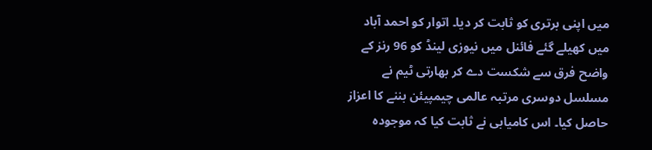میں اپنی برتری کو ثابت کر دیا۔ اتوار کو احمد آباد میں کھیلے گئے فائنل میں نیوزی لینڈ کو 96 رنز کے واضح فرق سے شکست دے کر بھارتی ٹیم نے مسلسل دوسری مرتبہ عالمی چیمپیئن بننے کا اعزاز حاصل کیا۔ اس کامیابی نے ثابت کیا کہ موجودہ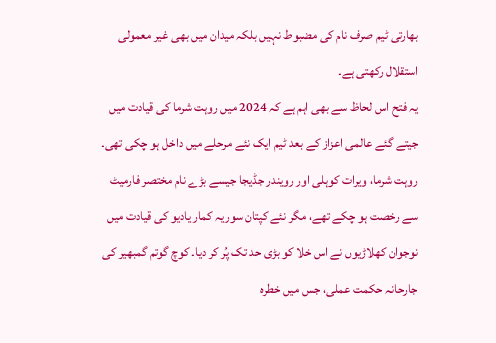بھارتی ٹیم صرف نام کی مضبوط نہیں بلکہ میدان میں بھی غیر معمولی استقلال رکھتی ہے۔
یہ فتح اس لحاظ سے بھی اہم ہے کہ 2024 میں روہت شرما کی قیادت میں جیتے گئے عالمی اعزاز کے بعد ٹیم ایک نئے مرحلے میں داخل ہو چکی تھی۔ روہت شرما، ویرات کوہلی اور رویندر جڈیجا جیسے بڑے نام مختصر فارمیٹ سے رخصت ہو چکے تھے، مگر نئے کپتان سوریہ کمار یادیو کی قیادت میں نوجوان کھلاڑیوں نے اس خلا کو بڑی حد تک پُر کر دیا۔ کوچ گوتم گمبھیر کی جارحانہ حکمت عملی، جس میں خطرہ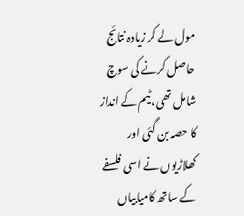مول لے کر زیادہ نتائج حاصل کرنے کی سوچ شامل تھی، ٹیم کے انداز کا حصہ بن گئی اور کھلاڑیوں نے اسی فلسفے کے ساتھ کامیابیاں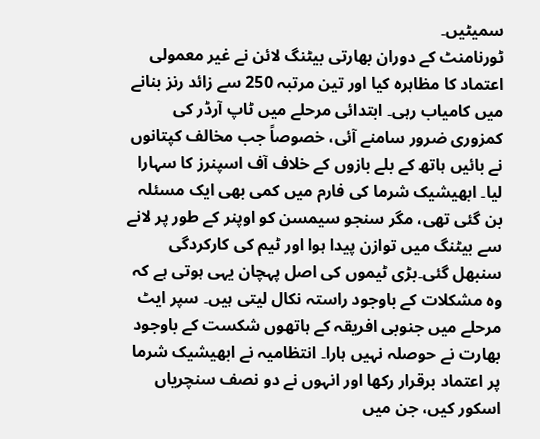سمیٹیں۔
ٹورنامنٹ کے دوران بھارتی بیٹنگ لائن نے غیر معمولی اعتماد کا مظاہرہ کیا اور تین مرتبہ 250 سے زائد رنز بنانے میں کامیاب رہی۔ ابتدائی مرحلے میں ٹاپ آرڈر کی کمزوری ضرور سامنے آئی، خصوصاً جب مخالف کپتانوں نے بائیں ہاتھ کے بلے بازوں کے خلاف آف اسپنرز کا سہارا لیا۔ ابھیشیک شرما کی فارم میں کمی بھی ایک مسئلہ بن گئی تھی، مگر سنجو سیمسن کو اوپنر کے طور پر لانے سے بیٹنگ میں توازن پیدا ہوا اور ٹیم کی کارکردگی سنبھل گئی۔بڑی ٹیموں کی اصل پہچان یہی ہوتی ہے کہ وہ مشکلات کے باوجود راستہ نکال لیتی ہیں۔ سپر ایٹ مرحلے میں جنوبی افریقہ کے ہاتھوں شکست کے باوجود بھارت نے حوصلہ نہیں ہارا۔ انتظامیہ نے ابھیشیک شرما پر اعتماد برقرار رکھا اور انہوں نے دو نصف سنچریاں اسکور کیں، جن میں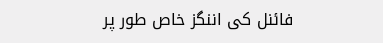فائنل کی اننگز خاص طور پر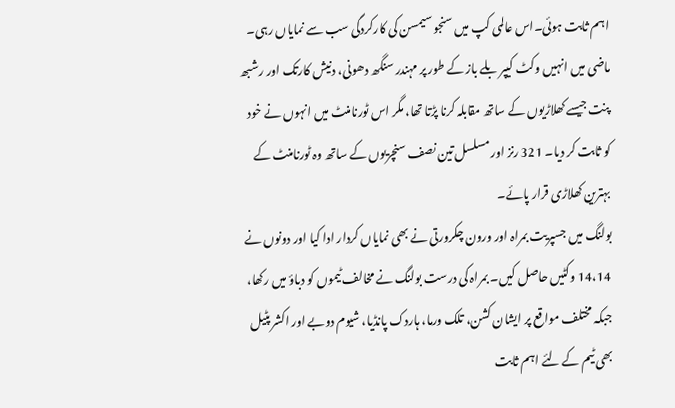اہم ثابت ہوئی۔اس عالمی کپ میں سنجو سیمسن کی کارکردگی سب سے نمایاں رہی۔ ماضی میں انہیں وکٹ کیپر بلے باز کے طور پر مہندر سنگھ دھونی، دنیش کارتک اور رشبھ پنت جیسے کھلاڑیوں کے ساتھ مقابلہ کرنا پڑتا تھا، مگر اس ٹورنامنٹ میں انہوں نے خود کو ثابت کر دیا۔ 321 رنز اور مسلسل تین نصف سنچریوں کے ساتھ وہ ٹورنامنٹ کے بہترین کھلاڑی قرار پائے۔
بولنگ میں جسپریت بمراہ اور ورون چکرورتی نے بھی نمایاں کردار ادا کیا اور دونوں نے 14،14 وکٹیں حاصل کیں۔ بمراہ کی درست بولنگ نے مخالف ٹیموں کو دباؤ میں رکھا، جبکہ مختلف مواقع پر ایشان کشن، تلک ورما، ہاردک پانڈیا، شیوم دوبے اور اکشر پٹیل بھی ٹیم کے لئے اہم ثابت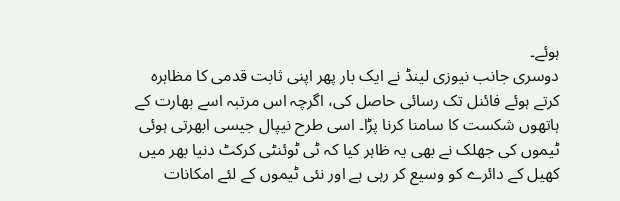ہوئے۔
دوسری جانب نیوزی لینڈ نے ایک بار پھر اپنی ثابت قدمی کا مظاہرہ کرتے ہوئے فائنل تک رسائی حاصل کی، اگرچہ اس مرتبہ اسے بھارت کے ہاتھوں شکست کا سامنا کرنا پڑا۔ اسی طرح نیپال جیسی ابھرتی ہوئی ٹیموں کی جھلک نے بھی یہ ظاہر کیا کہ ٹی ٹوئنٹی کرکٹ دنیا بھر میں کھیل کے دائرے کو وسیع کر رہی ہے اور نئی ٹیموں کے لئے امکانات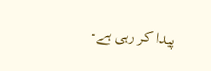پیدا کر رہی ہے۔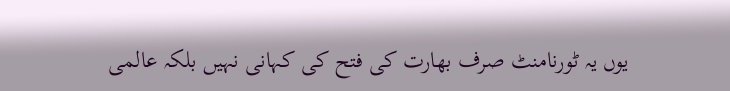یوں یہ ٹورنامنٹ صرف بھارت کی فتح کی کہانی نہیں بلکہ عالمی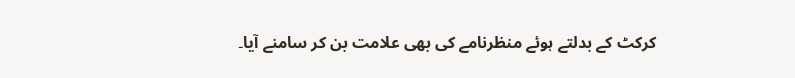کرکٹ کے بدلتے ہوئے منظرنامے کی بھی علامت بن کر سامنے آیا۔